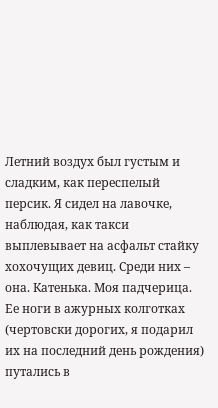Летний воздух был густым и сладким, как переспелый персик. Я сидел на лавочке, наблюдая, как такси выплевывает на асфальт стайку хохочущих девиц. Среди них – она. Катенька. Моя падчерица.
Ее ноги в ажурных колготках (чертовски дорогих, я подарил их на последний день рождения) путались в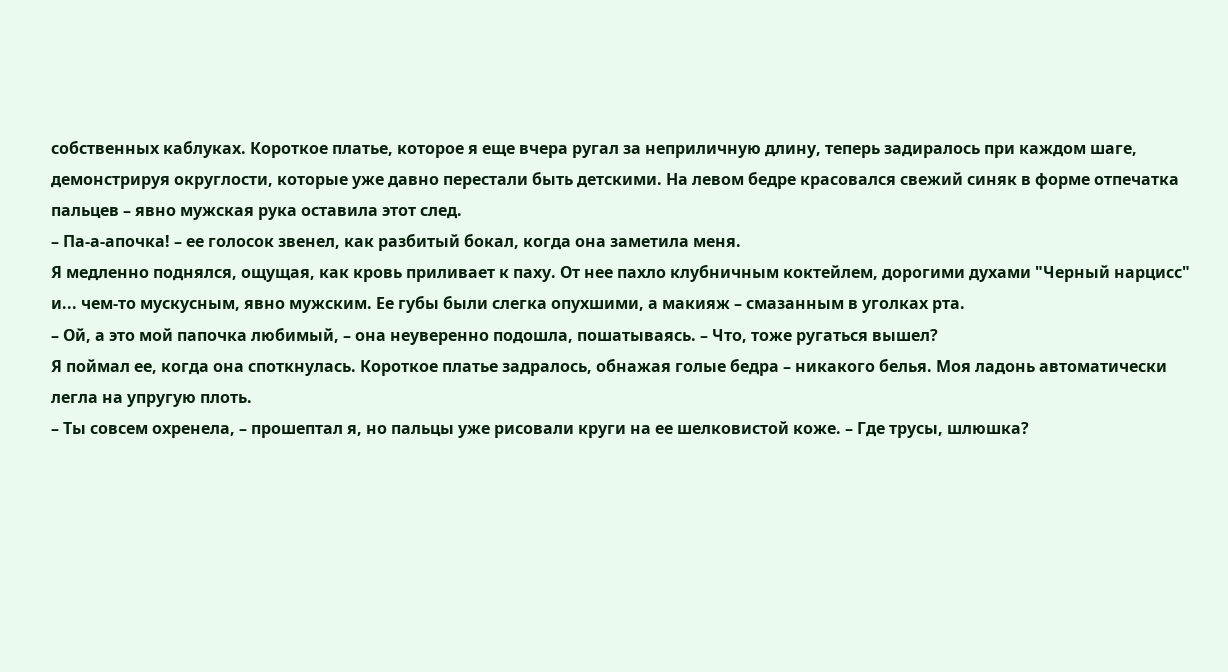собственных каблуках. Короткое платье, которое я еще вчера ругал за неприличную длину, теперь задиралось при каждом шаге, демонстрируя округлости, которые уже давно перестали быть детскими. На левом бедре красовался свежий синяк в форме отпечатка пальцев – явно мужская рука оставила этот след.
– Па-а-апочка! – ее голосок звенел, как разбитый бокал, когда она заметила меня.
Я медленно поднялся, ощущая, как кровь приливает к паху. От нее пахло клубничным коктейлем, дорогими духами "Черный нарцисс" и... чем-то мускусным, явно мужским. Ее губы были слегка опухшими, а макияж – смазанным в уголках рта.
– Ой, а это мой папочка любимый, – она неуверенно подошла, пошатываясь. – Что, тоже ругаться вышел?
Я поймал ее, когда она споткнулась. Короткое платье задралось, обнажая голые бедра – никакого белья. Моя ладонь автоматически легла на упругую плоть.
– Ты совсем охренела, – прошептал я, но пальцы уже рисовали круги на ее шелковистой коже. – Где трусы, шлюшка?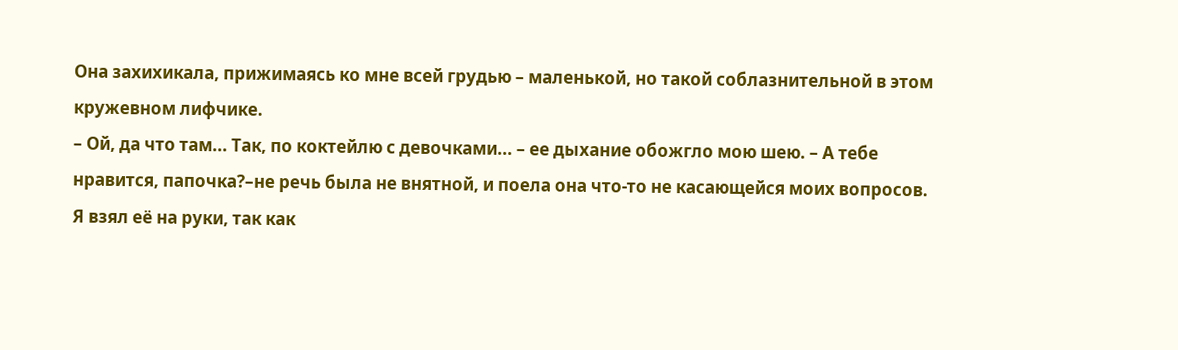Она захихикала, прижимаясь ко мне всей грудью – маленькой, но такой соблазнительной в этом кружевном лифчике.
– Ой, да что там... Так, по коктейлю с девочками... – ее дыхание обожгло мою шею. – А тебе нравится, папочка?–не речь была не внятной, и поела она что-то не касающейся моих вопросов.
Я взял её на руки, так как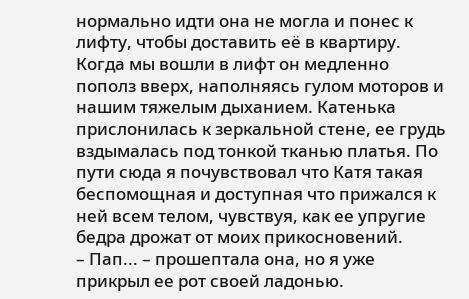нормально идти она не могла и понес к лифту, чтобы доставить её в квартиру.
Когда мы вошли в лифт он медленно пополз вверх, наполняясь гулом моторов и нашим тяжелым дыханием. Катенька прислонилась к зеркальной стене, ее грудь вздымалась под тонкой тканью платья. По пути сюда я почувствовал что Катя такая беспомощная и доступная что прижался к ней всем телом, чувствуя, как ее упругие бедра дрожат от моих прикосновений.
– Пап... – прошептала она, но я уже прикрыл ее рот своей ладонью.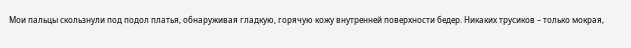Мои пальцы скользнули под подол платья, обнаруживая гладкую, горячую кожу внутренней поверхности бедер. Никаких трусиков – только мокрая,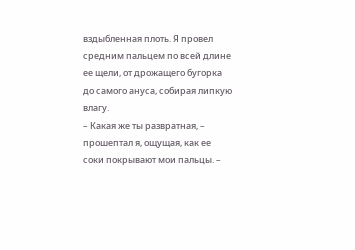вздыбленная плоть. Я провел средним пальцем по всей длине ее щели, от дрожащего бугорка до самого ануса, собирая липкую влагу.
– Какая же ты развратная, – прошептал я, ощущая, как ее соки покрывают мои пальцы. –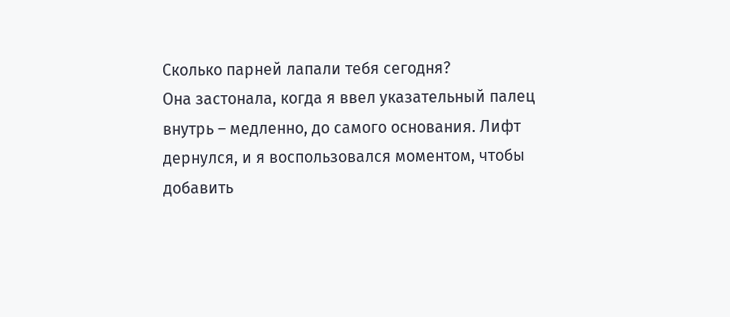Сколько парней лапали тебя сегодня?
Она застонала, когда я ввел указательный палец внутрь – медленно, до самого основания. Лифт дернулся, и я воспользовался моментом, чтобы добавить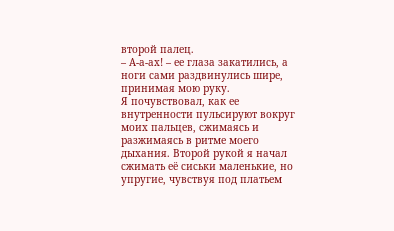второй палец.
– А-а-ах! – ее глаза закатились, а ноги сами раздвинулись шире, принимая мою руку.
Я почувствовал, как ее внутренности пульсируют вокруг моих пальцев, сжимаясь и разжимаясь в ритме моего дыхания. Второй рукой я начал сжимать её сиськи маленькие, но упругие, чувствуя под платьем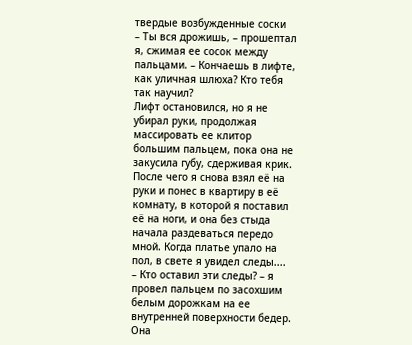твердые возбужденные соски
– Ты вся дрожишь, – прошептал я, сжимая ее сосок между пальцами. – Кончаешь в лифте, как уличная шлюха? Кто тебя так научил?
Лифт остановился, но я не убирал руки, продолжая массировать ее клитор большим пальцем, пока она не закусила губу, сдерживая крик.
После чего я снова взял её на руки и понес в квартиру в её комнату, в которой я поставил её на ноги, и она без стыда начала раздеваться передо мной. Когда платье упало на пол, в свете я увидел следы....
– Кто оставил эти следы? – я провел пальцем по засохшим белым дорожкам на ее внутренней поверхности бедер.
Она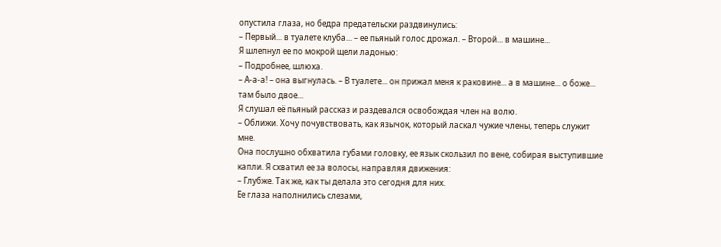опустила глаза, но бедра предательски раздвинулись:
– Первый... в туалете клуба... – ее пьяный голос дрожал. – Второй... в машине...
Я шлепнул ее по мокрой щели ладонью:
– Подробнее, шлюха.
– А-а-а! – она выгнулась. – В туалете... он прижал меня к раковине... а в машине... о боже... там было двое...
Я слушал её пьяный рассказ и раздевался освобождая член на волю.
– Оближи. Хочу почувствовать, как язычок, который ласкал чужие члены, теперь служит мне.
Она послушно обхватила губами головку, ее язык скользил по вене, собирая выступившие капли. Я схватил ее за волосы, направляя движения:
– Глубже. Так же, как ты делала это сегодня для них.
Ее глаза наполнились слезами,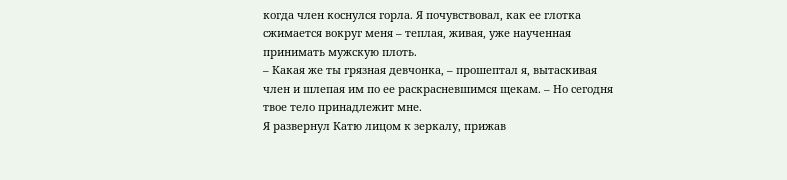когда член коснулся горла. Я почувствовал, как ее глотка сжимается вокруг меня – теплая, живая, уже наученная принимать мужскую плоть.
– Какая же ты грязная девчонка, – прошептал я, вытаскивая член и шлепая им по ее раскрасневшимся щекам. – Но сегодня твое тело принадлежит мне.
Я развернул Катю лицом к зеркалу, прижав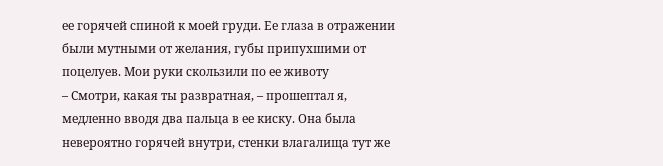ее горячей спиной к моей груди. Ее глаза в отражении были мутными от желания, губы припухшими от поцелуев. Мои руки скользили по ее животу
– Смотри, какая ты развратная, – прошептал я, медленно вводя два пальца в ее киску. Она была невероятно горячей внутри, стенки влагалища тут же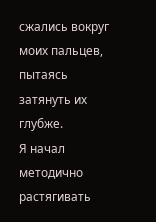сжались вокруг моих пальцев, пытаясь затянуть их глубже.
Я начал методично растягивать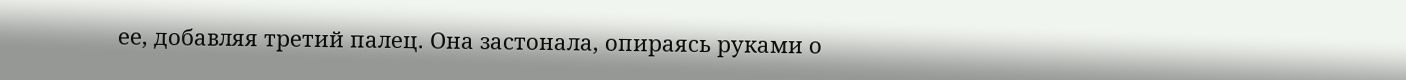ее, добавляя третий палец. Она застонала, опираясь руками о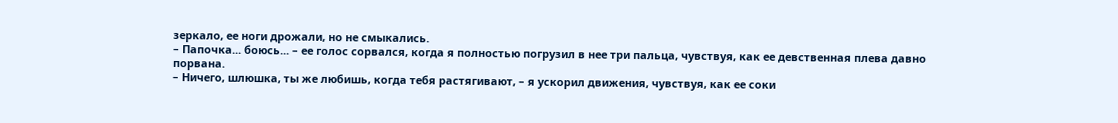зеркало, ее ноги дрожали, но не смыкались.
– Папочка... боюсь... – ее голос сорвался, когда я полностью погрузил в нее три пальца, чувствуя, как ее девственная плева давно порвана.
– Ничего, шлюшка, ты же любишь, когда тебя растягивают, – я ускорил движения, чувствуя, как ее соки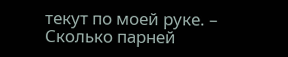текут по моей руке. – Сколько парней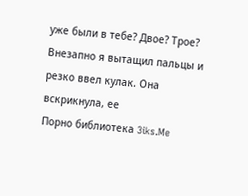уже были в тебе? Двое? Трое?
Внезапно я вытащил пальцы и резко ввел кулак. Она вскрикнула, ее
Порно библиотека 3iks.Me